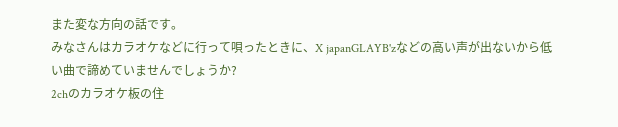また変な方向の話です。
みなさんはカラオケなどに行って唄ったときに、X japanGLAYB'zなどの高い声が出ないから低い曲で諦めていませんでしょうか?
2chのカラオケ板の住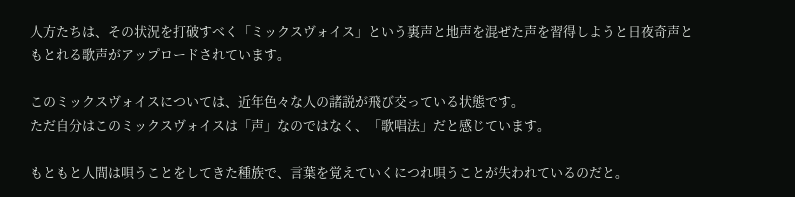人方たちは、その状況を打破すべく「ミックスヴォイス」という裏声と地声を混ぜた声を習得しようと日夜奇声ともとれる歌声がアップロードされています。

このミックスヴォイスについては、近年色々な人の諸説が飛び交っている状態です。
ただ自分はこのミックスヴォイスは「声」なのではなく、「歌唱法」だと感じています。

もともと人間は唄うことをしてきた種族で、言葉を覚えていくにつれ唄うことが失われているのだと。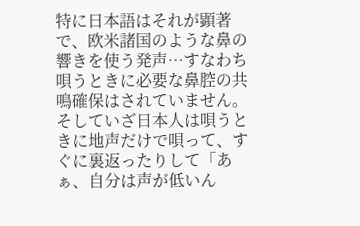特に日本語はそれが顕著で、欧米諸国のような鼻の響きを使う発声…すなわち唄うときに必要な鼻腔の共鳴確保はされていません。
そしていざ日本人は唄うときに地声だけで唄って、すぐに裏返ったりして「あぁ、自分は声が低いん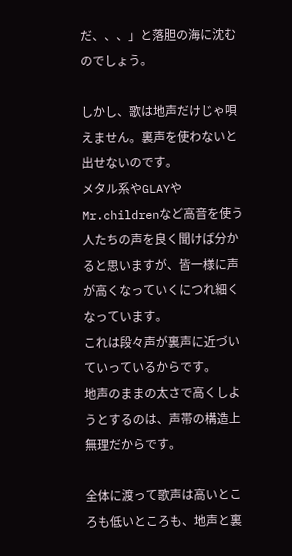だ、、、」と落胆の海に沈むのでしょう。

しかし、歌は地声だけじゃ唄えません。裏声を使わないと出せないのです。
メタル系やGLAYやMr.childrenなど高音を使う人たちの声を良く聞けば分かると思いますが、皆一様に声が高くなっていくにつれ細くなっています。
これは段々声が裏声に近づいていっているからです。
地声のままの太さで高くしようとするのは、声帯の構造上無理だからです。

全体に渡って歌声は高いところも低いところも、地声と裏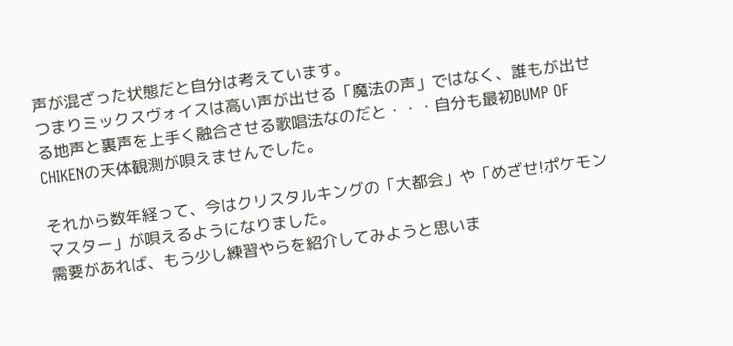声が混ざった状態だと自分は考えています。
つまりミックスヴォイスは高い声が出せる「魔法の声」ではなく、誰もが出せる地声と裏声を上手く融合させる歌唱法なのだと・・・自分も最初BUMP OF CHIKENの天体観測が唄えませんでした。

それから数年経って、今はクリスタルキングの「大都会」や「めざせ!ポケモンマスター」が唄えるようになりました。
需要があれば、もう少し練習やらを紹介してみようと思いま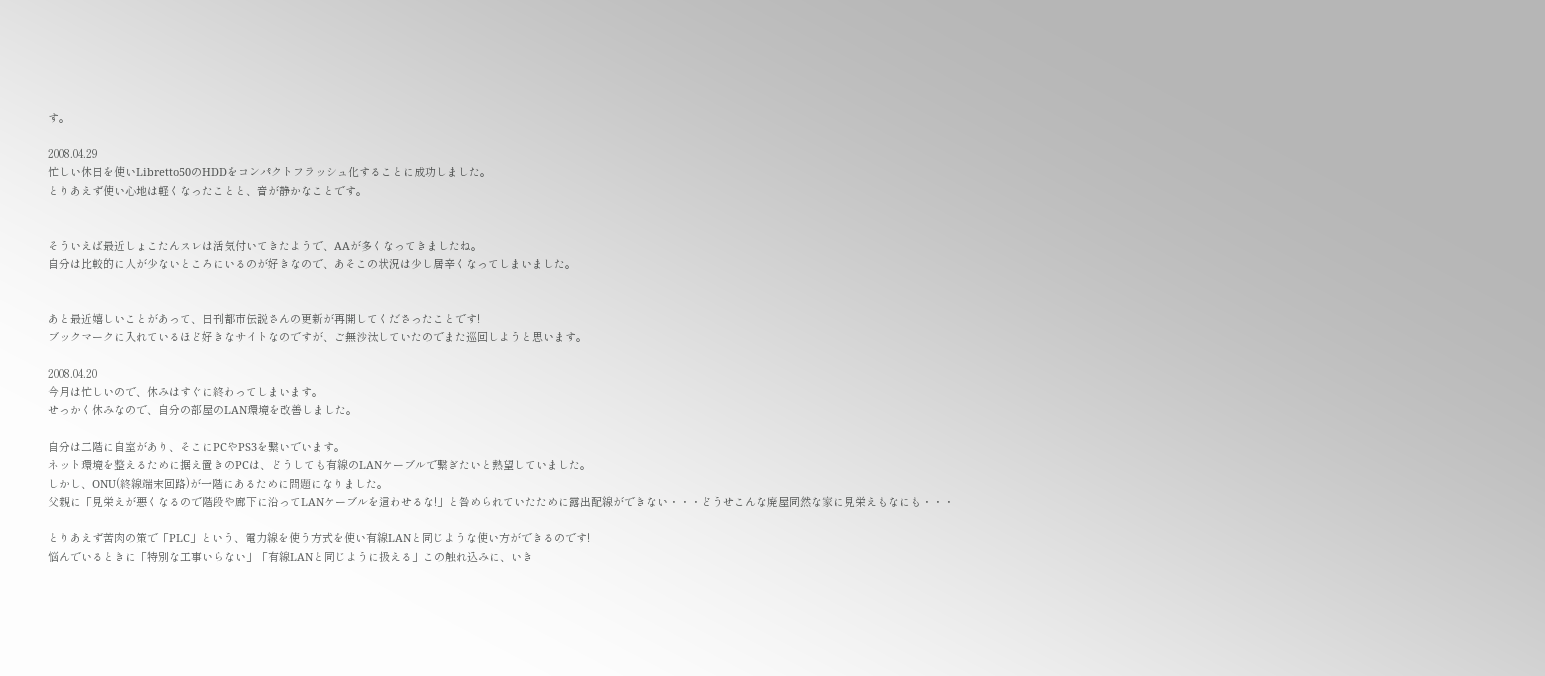す。

2008.04.29
忙しい休日を使いLibretto50のHDDをコンパクトフラッシュ化することに成功しました。
とりあえず使い心地は軽くなったことと、音が静かなことです。


そういえば最近しょこたんスレは活気付いてきたようで、AAが多くなってきましたね。
自分は比較的に人が少ないところにいるのが好きなので、あそこの状況は少し居辛くなってしまいました。


あと最近嬉しいことがあって、日刊都市伝説さんの更新が再開してくださったことです!
ブックマークに入れているほど好きなサイトなのですが、ご無沙汰していたのでまた巡回しようと思います。

2008.04.20
今月は忙しいので、休みはすぐに終わってしまいます。
せっかく休みなので、自分の部屋のLAN環境を改善しました。

自分は二階に自室があり、そこにPCやPS3を繋いでいます。
ネット環境を整えるために据え置きのPCは、どうしても有線のLANケーブルで繋ぎたいと熱望していました。
しかし、ONU(終線端末回路)が一階にあるために問題になりました。
父親に「見栄えが悪くなるので階段や廊下に沿ってLANケーブルを這わせるな!」と咎められていたために露出配線ができない・・・どうせこんな廃屋同然な家に見栄えもなにも・・・

とりあえず苦肉の策で「PLC」という、電力線を使う方式を使い有線LANと同じような使い方ができるのです!
悩んでいるときに「特別な工事いらない」「有線LANと同じように扱える」この触れ込みに、いき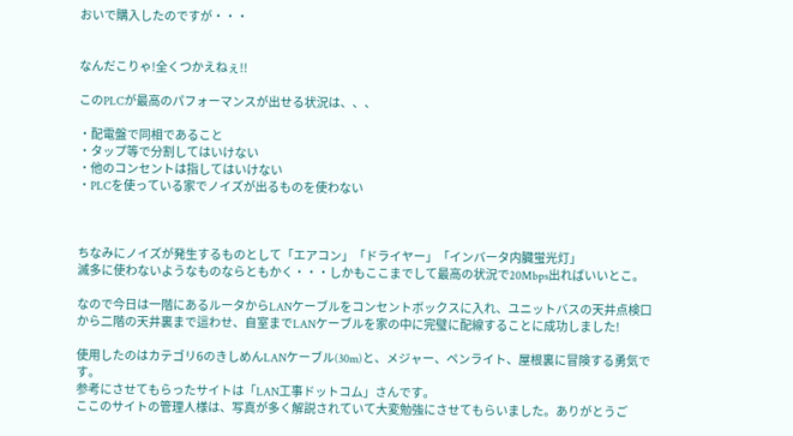おいで購入したのですが・・・


なんだこりゃ!全くつかえねぇ!!

このPLCが最高のパフォーマンスが出せる状況は、、、

・配電盤で同相であること
・タップ等で分割してはいけない
・他のコンセントは指してはいけない
・PLCを使っている家でノイズが出るものを使わない



ちなみにノイズが発生するものとして「エアコン」「ドライヤー」「インバータ内臓蛍光灯」
滅多に使わないようなものならともかく・・・しかもここまでして最高の状況で20Mbps出ればいいとこ。

なので今日は一階にあるルータからLANケーブルをコンセントボックスに入れ、ユニットバスの天井点検口から二階の天井裏まで這わせ、自室までLANケーブルを家の中に完璧に配線することに成功しました!

使用したのはカテゴリ6のきしめんLANケーブル(30m)と、メジャー、ペンライト、屋根裏に冒険する勇気です。
参考にさせてもらったサイトは「LAN工事ドットコム」さんです。
ここのサイトの管理人様は、写真が多く解説されていて大変勉強にさせてもらいました。ありがとうご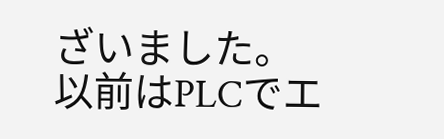ざいました。
以前はPLCでエ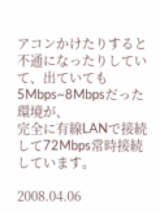アコンかけたりすると不通になったりしていて、出ていても5Mbps~8Mbpsだった環境が、
完全に有線LANで接続して72Mbps常時接続しています。

2008.04.06